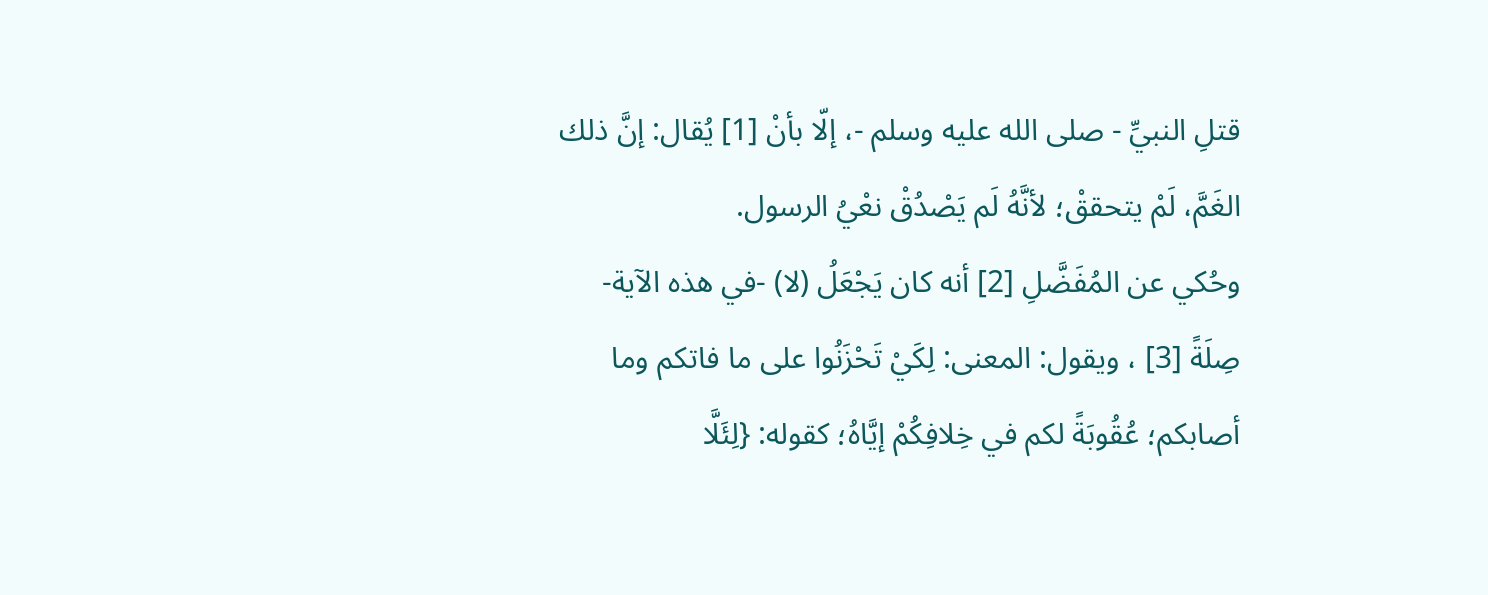قتلِ النبيِّ - صلى الله عليه وسلم -، إلّا بأنْ [1] يُقال: إنَّ ذلك الغَمَّ، لَمْ يتحققْ؛ لأنَّهُ لَم يَصْدُقْ نعْيُ الرسول.
وحُكي عن المُفَضَّلِ [2] أنه كان يَجْعَلُ (لا) -في هذه الآية- صِلَةً [3] ، ويقول: المعنى: لِكَيْ تَحْزَنُوا على ما فاتكم وما أصابكم؛ عُقُوبَةً لكم في خِلافِكُمْ إيَّاهُ؛ كقوله: {لِئَلَّا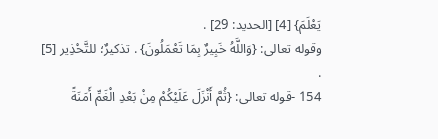يَعْلَمَ} [4] [الحديد: 29] .
وقوله تعالى: {وَاللَّهُ خَبِيرٌ بِمَا تَعْمَلُونَ} . تذكيرٌ؛ للتَّحْذِير [5] .
154 -قوله تعالى: {ثُمَّ أَنْزَلَ عَلَيْكُمْ مِنْ بَعْدِ الْغَمِّ أَمَنَةً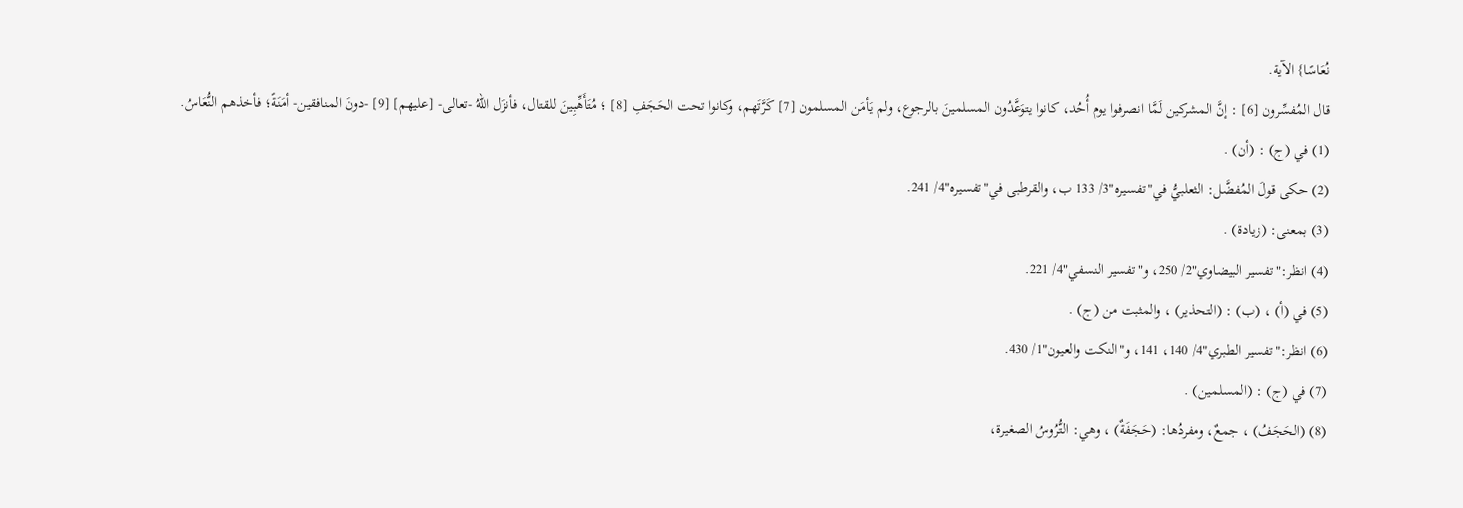نُعَاسًا} الآية.
قال المُفسِّرون [6] : إنَّ المشركين لَمَّا انصرفوا يوم أُحُد، كانوا يتوَعَّدُون المسلمينَ بالرجوع، ولم يَأمَن المسلمون [7] كَرَّتَهم، وكانوا تحت الحَجَفِ [8] ؛ مُتَأَهِّبِينَ للقتال، فأنزَل اللهُ -تعالى- [عليهم] [9] -دونَ المنافقين- أمَنَةً؛ فأخذهم النُّعَاسُ.
(1) في (ج) : (أن) .
(2) حكى قولَ المُفضَّل: الثعلبيُّ في"تفسيره"3/ 133 ب، والقرطبى في"تفسيره"4/ 241.
(3) بمعنى: (زيادة) .
(4) انظر:"تفسير البيضاوي"2/ 250، و"تفسير النسفي"4/ 221.
(5) في (أ) ، (ب) : (التحذير) ، والمثبت من (ج) .
(6) انظر:"تفسير الطبري"4/ 140، 141، و"النكت والعيون"1/ 430.
(7) في (ج) : (المسلمين) .
(8) (الحَجَفُ) ، جمعٌ، ومفردُها: (حَجَفَةٌ) ، وهي: التُّرُوسُ الصغيرة،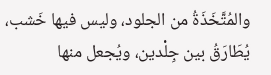والمُتَّخَذَةُ من الجلود، وليس فيها خَشب، يُطَارَقُ بين جِلْدين، ويُجعل منها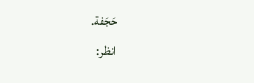حَجَفة.
انظر: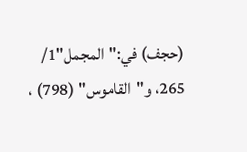(حجف) في:"المجمل"1/ 265، و"القاموس" (798) ،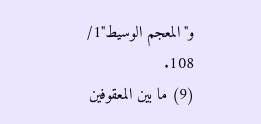و"المعجم الوسيط"1/ 108.
(9) ما بين المعقوفين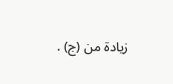زيادة من (ج) .